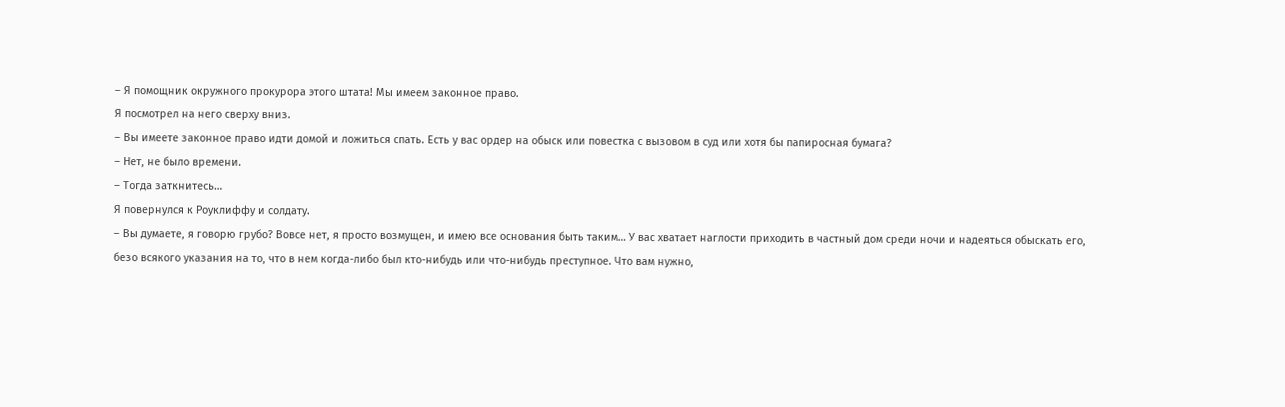– Я помощник окружного прокурора этого штата! Мы имеем законное право.
Я посмотрел на него сверху вниз.
– Вы имеете законное право идти домой и ложиться спать. Есть у вас ордер на обыск или повестка с вызовом в суд или хотя бы папиросная бумага?
– Нет, не было времени.
– Тогда заткнитесь…
Я повернулся к Роуклиффу и солдату.
– Вы думаете, я говорю грубо? Вовсе нет, я просто возмущен, и имею все основания быть таким… У вас хватает наглости приходить в частный дом среди ночи и надеяться обыскать его, безо всякого указания на то, что в нем когда-либо был кто-нибудь или что-нибудь преступное. Что вам нужно,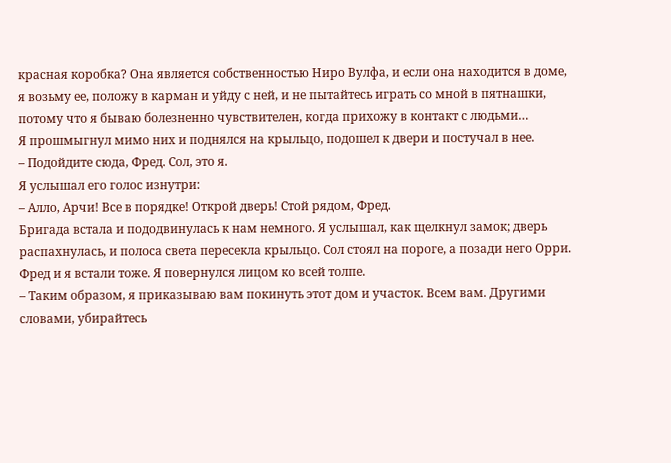красная коробка? Она является собственностью Ниро Вулфа, и если она находится в доме, я возьму ее, положу в карман и уйду с ней, и не пытайтесь играть со мной в пятнашки, потому что я бываю болезненно чувствителен, когда прихожу в контакт с людьми…
Я прошмыгнул мимо них и поднялся на крыльцо, подошел к двери и постучал в нее.
– Подойдите сюда, Фред. Сол, это я.
Я услышал его голос изнутри:
– Алло, Арчи! Все в порядке! Открой дверь! Стой рядом, Фред.
Бригада встала и пододвинулась к нам немного. Я услышал, как щелкнул замок; дверь распахнулась, и полоса света пересекла крыльцо. Сол стоял на пороге, а позади него Орри. Фред и я встали тоже. Я повернулся лицом ко всей толпе.
– Таким образом, я приказываю вам покинуть этот дом и участок. Всем вам. Другими словами, убирайтесь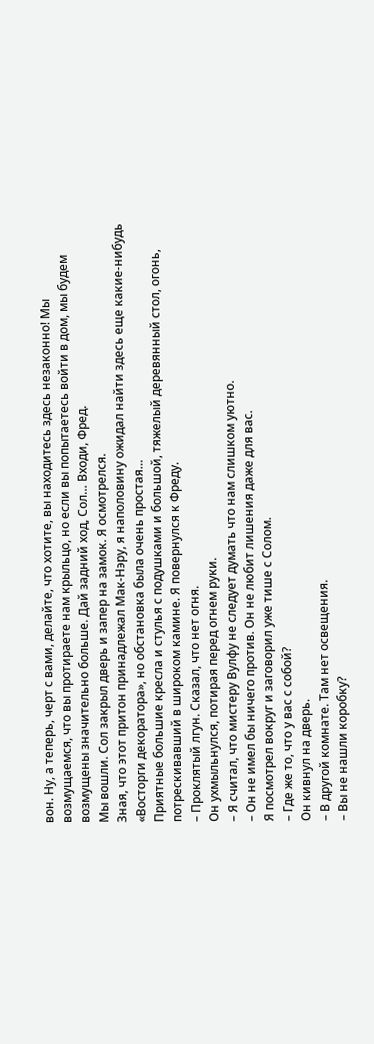вон. Ну, а теперь, черт с вами, делайте, что хотите, вы находитесь здесь незаконно! Мы возмущаемся, что вы протираете нам крыльцо, но если вы попытаетесь войти в дом, мы будем возмущены значительно больше. Дай задний ход, Сол… Входи, Фред.
Мы вошли. Сол закрыл дверь и запер на замок. Я осмотрелся.
Зная, что этот притон принадлежал Мак-Нэру, я наполовину ожидал найти здесь еще какие-нибудь «Восторги декоратора», но обстановка была очень простая…
Приятные большие кресла и стулья с подушками и большой, тяжелый деревянный стол, огонь, потрескивавший в широком камине. Я повернулся к Фреду.
– Проклятый лгун. Сказал, что нет огня.
Он ухмыльнулся, потирая перед огнем руки.
– Я считал, что мистеру Вулфу не следует думать что нам слишком уютно.
– Он не имел бы ничего против. Он не любит лишения даже для вас.
Я посмотрел вокруг и заговорил уже тише с Солом.
– Где же то, что у вас с собой?
Он кивнул на дверь.
– В другой комнате. Там нет освещения.
– Вы не нашли коробку?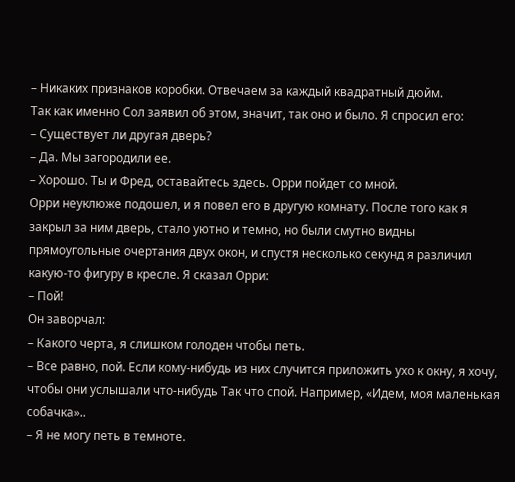– Никаких признаков коробки. Отвечаем за каждый квадратный дюйм.
Так как именно Сол заявил об этом, значит, так оно и было. Я спросил его:
– Существует ли другая дверь?
– Да. Мы загородили ее.
– Хорошо. Ты и Фред, оставайтесь здесь. Орри пойдет со мной.
Орри неуклюже подошел, и я повел его в другую комнату. После того как я закрыл за ним дверь, стало уютно и темно, но были смутно видны прямоугольные очертания двух окон, и спустя несколько секунд я различил какую-то фигуру в кресле. Я сказал Орри:
– Пой!
Он заворчал:
– Какого черта, я слишком голоден чтобы петь.
– Все равно, пой. Если кому-нибудь из них случится приложить ухо к окну, я хочу, чтобы они услышали что-нибудь Так что спой. Например, «Идем, моя маленькая собачка»..
– Я не могу петь в темноте.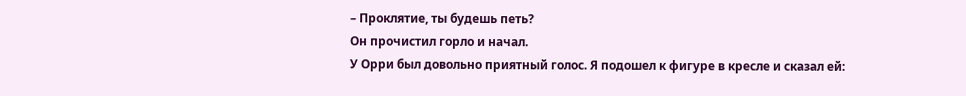– Проклятие, ты будешь петь?
Он прочистил горло и начал.
У Орри был довольно приятный голос. Я подошел к фигуре в кресле и сказал ей: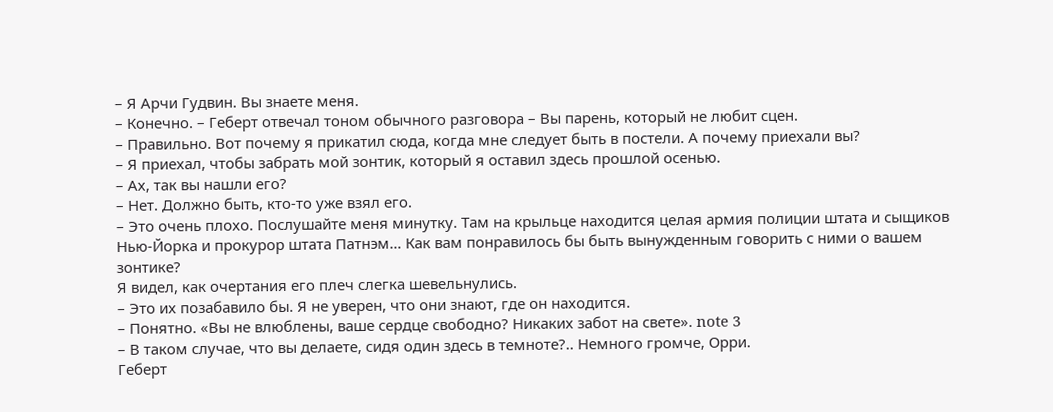– Я Арчи Гудвин. Вы знаете меня.
– Конечно. – Геберт отвечал тоном обычного разговора – Вы парень, который не любит сцен.
– Правильно. Вот почему я прикатил сюда, когда мне следует быть в постели. А почему приехали вы?
– Я приехал, чтобы забрать мой зонтик, который я оставил здесь прошлой осенью.
– Ах, так вы нашли его?
– Нет. Должно быть, кто-то уже взял его.
– Это очень плохо. Послушайте меня минутку. Там на крыльце находится целая армия полиции штата и сыщиков Нью-Йорка и прокурор штата Патнэм… Как вам понравилось бы быть вынужденным говорить с ними о вашем зонтике?
Я видел, как очертания его плеч слегка шевельнулись.
– Это их позабавило бы. Я не уверен, что они знают, где он находится.
– Понятно. «Вы не влюблены, ваше сердце свободно? Никаких забот на свете». note 3
– В таком случае, что вы делаете, сидя один здесь в темноте?.. Немного громче, Орри.
Геберт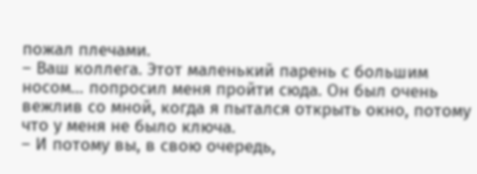пожал плечами.
– Ваш коллега. Этот маленький парень с большим носом… попросил меня пройти сюда. Он был очень вежлив со мной, когда я пытался открыть окно, потому что у меня не было ключа.
– И потому вы, в свою очередь,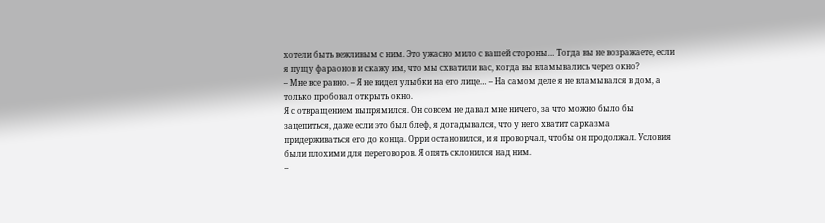хотели быть вежливым с ним. Это ужасно мило с вашей стороны… Тогда вы не возражаете, если я пущу фараонов и скажу им, что мы схватили вас, когда вы вламывались через окно?
– Мне все равно. – Я не видел улыбки на его лице… – На самом деле я не вламывался в дом, а только пробовал открыть окно.
Я с отвращением выпрямился. Он совсем не давал мне ничего, за что можно было бы зацепиться, даже если это был блеф, я догадывался, что у него хватит сарказма придерживаться его до конца. Орри остановился, и я проворчал, чтобы он продолжал. Условия были плохими для переговоров. Я опять склонился над ним.
–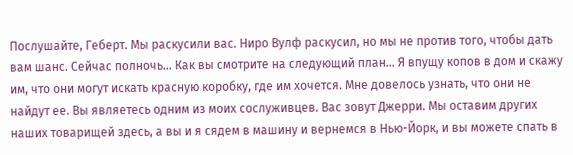Послушайте, Геберт. Мы раскусили вас. Ниро Вулф раскусил, но мы не против того, чтобы дать вам шанс. Сейчас полночь… Как вы смотрите на следующий план… Я впущу копов в дом и скажу им, что они могут искать красную коробку, где им хочется. Мне довелось узнать, что они не найдут ее. Вы являетесь одним из моих сослуживцев. Вас зовут Джерри. Мы оставим других наших товарищей здесь, а вы и я сядем в машину и вернемся в Нью-Йорк, и вы можете спать в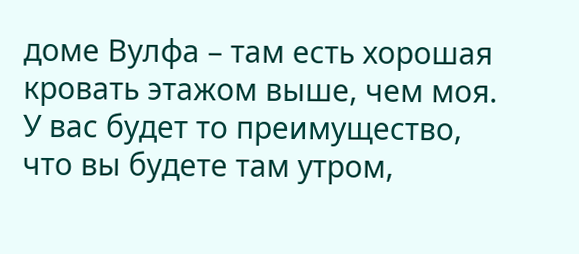доме Вулфа – там есть хорошая кровать этажом выше, чем моя. У вас будет то преимущество, что вы будете там утром,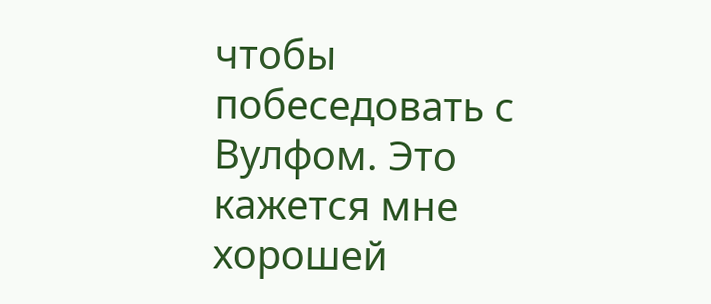чтобы побеседовать с Вулфом. Это кажется мне хорошей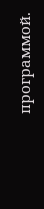программой.